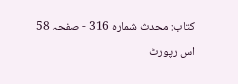کتاب: محدث شمارہ 316 - صفحہ 58
اس رپورٹ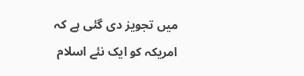میں تجویز دی گئی ہے کہ امریکہ کو ایک نئے اسلام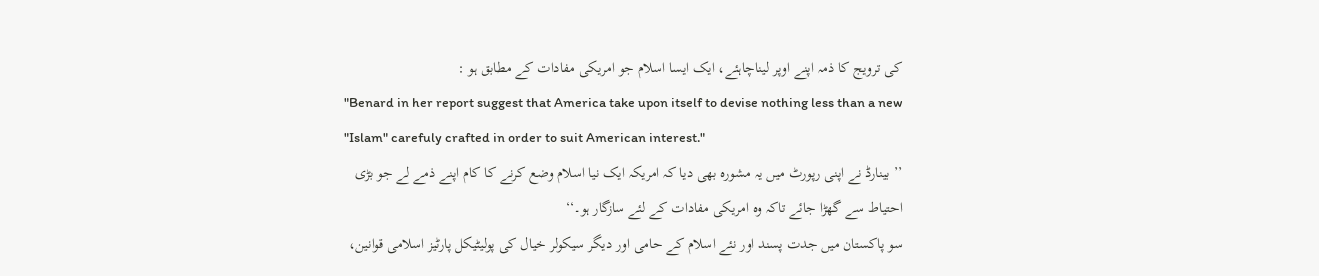کی ترویج کا ذمہ اپنے اوپر لیناچاہئے، ایک ایسا اسلام جو امریکی مفادات کے مطابق ہو :
"Benard in her report suggest that America take upon itself to devise nothing less than a new "Islam" carefuly crafted in order to suit American interest."
’’ بینارڈ نے اپنی رپورٹ میں یہ مشورہ بھی دیا کہ امریکہ ایک نیا اسلام وضع کرنے کا کام اپنے ذمے لے جو بڑی احتیاط سے گھڑا جائے تاکہ وہ امریکی مفادات کے لئے سازگار ہو۔‘‘
سو پاکستان میں جدت پسند اور نئے اسلام کے حامی اور دیگر سیکولر خیال کی پولیٹیکل پارٹیز اسلامی قوانین،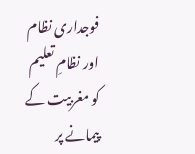فوجداری نظام اور نظامِ تعلیم کو مغربیت کے پیمانے پر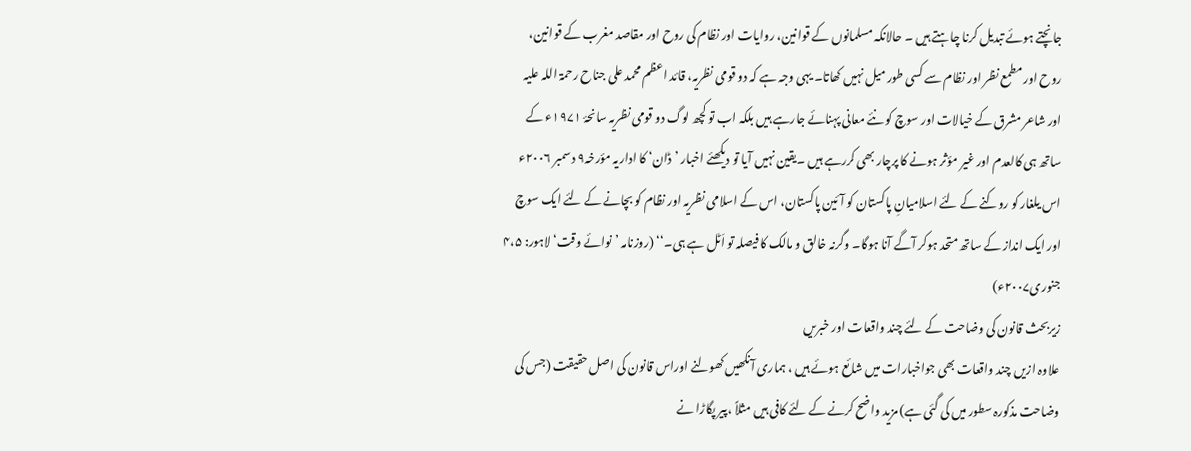جانچتے ہوئے تبدیل کرنا چاہتے ہیں ۔ حالانکہ مسلمانوں کے قوانین، روایات اور نظام کی روح اور مقاصد مغرب کے قوانین، روح اور مطمع نظر اور نظام سے کسی طور میل نہیں کھاتا۔ یہی وجہ ہے کہ دو قومی نظریہ، قائد اعظم محمد علی جناح رحمۃ اللہ علیہ اور شاعر مشرق کے خیالات اور سوچ کو نئے معانی پہنائے جارہے ہیں بلکہ اب تو کچھ لوگ دو قومی نظریہ سانحۂ ۱۹۷۱ء کے ساتھ ہی کالعدم اور غیر مؤثر ہونے کا پرچار بھی کررہے ہیں ۔یقین نہیں آیا تو دیکھئے اخبار ’ڈان‘ کا اداریہ مؤرخہ۹ دسمبر ۲۰۰۶ء
اس یلغار کو روکنے کے لئے اسلامیانِ پاکستان کو آئین پاکستان، اس کے اسلامی نظریہ اور نظام کو بچانے کے لئے ایک سوچ اور ایک انداز کے ساتھ متحد ہوکر آگے آنا ہوگا۔ وگرنہ خالق و مالک کا فیصلہ تو اَٹل ہے ہی۔‘‘ (روزنامہ ’نوائے وقت‘ لاہور: ۴،۵ جنوری۲۰۰۷ء)
زیربحث قانون کی وضاحت کے لئے چند واقعات اور خبریں
علاوہ ازیں چند واقعات بھی جواخبارات میں شائع ہوئے ہیں ، ہماری آنکھیں کھولنے اوراس قانون کی اصل حقیقت (جس کی وضاحت مذکورہ سطور میں کی گئی ہے) مزید واضح کرنے کے لئے کافی ہیں مثلاً ،پیر پگاڑا نے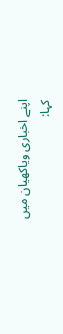اپنے اخباری ویاکھیان میں کہا: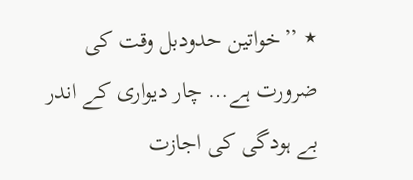٭ ’’خواتین حدودبل وقت کی ضرورت ہے… چار دیواری کے اندر بے ہودگی کی اجازت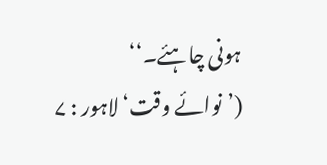ہونی چاہئے۔‘‘
(’نوائے وقت‘ لاہور : ۷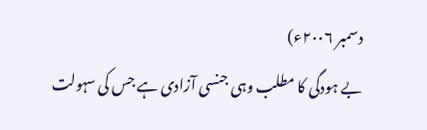دسمبر ۲۰۰۶ء)
بے ہودگی کا مطلب وہی جنسی آزادی ہے جس کی سہولت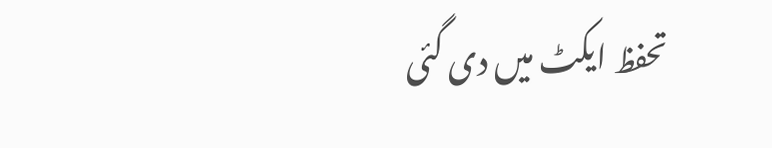تحفظ ایکٹ میں دی گئی